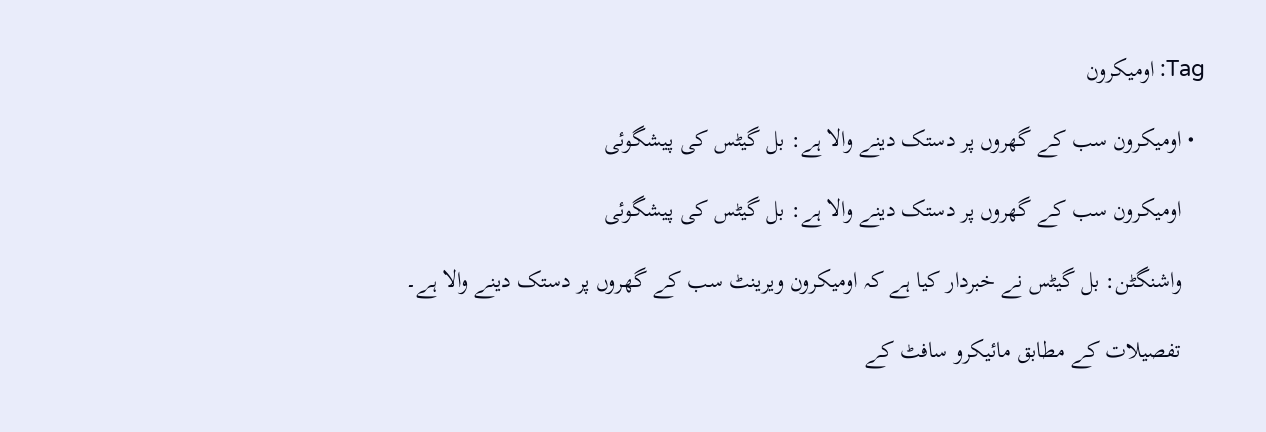Tag: اومیکرون

  • اومیکرون سب کے گھروں‌ پر دستک دینے والا ہے: بل گیٹس کی پیشگوئی

    اومیکرون سب کے گھروں‌ پر دستک دینے والا ہے: بل گیٹس کی پیشگوئی

    واشنگٹن: بل گیٹس نے خبردار کیا ہے کہ اومیکرون ویرینٹ سب کے گھروں‌ پر دستک دینے والا ہے۔

    تفصیلات کے مطابق مائیکرو سافٹ کے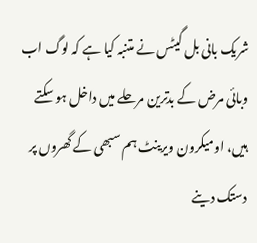شریک بانی بل گیٹس نے متنبہ کیا ہے کہ لوگ اب وبائی مرض کے بدترین مرحلے میں داخل ہو سکتے ہیں، اومیکرون ویرینٹ ہم سبھی کے گھروں پر دستک دینے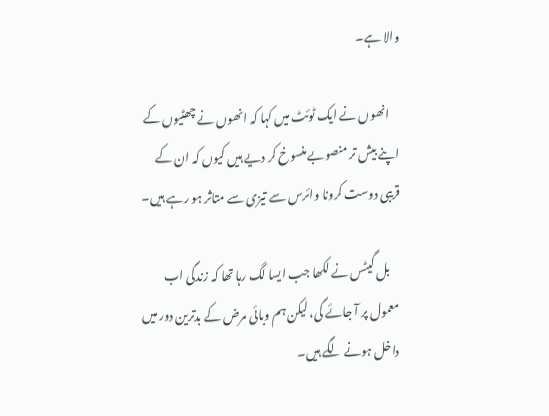والا ہے۔

    انھوں نے ایک ٹوئٹ میں کہا کہ انھوں نے چھٹیوں کے اپنے بیش تر منصوبے منسوخ کر دیے ہیں کیوں کہ ان کے قریبی دوست کرونا وائرس سے تیزی سے متاثر ہو رہے ہیں۔

    بل گیٹس نے لکھا جب ایسا لگ رہا تھا کہ زندگی اب معمول پر آ جائے گی، لیکن ہم وبائی مرض کے بدترین دور میں داخل ہونے لگے ہیں۔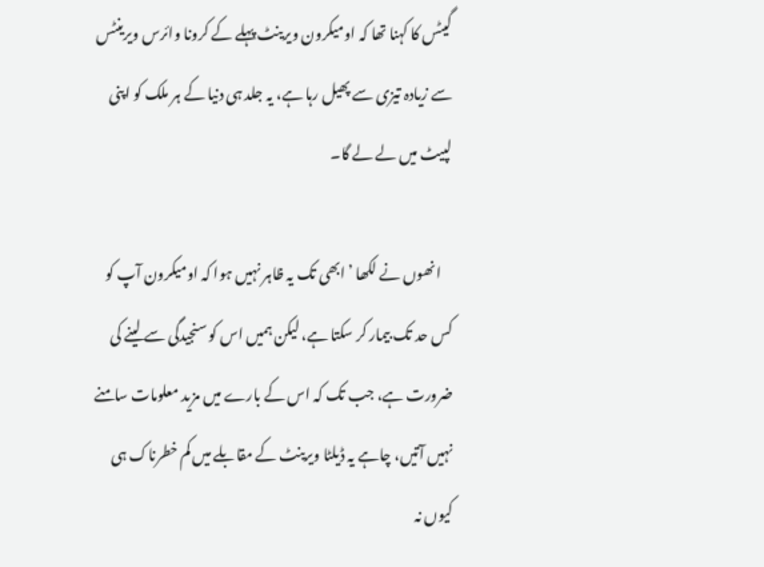گیٹس کا کہنا تھا کہ اومیکرون ویرینٹ پہلے کے کرونا وائرس ویرینٹس سے زیادہ تیزی سے پھیل رہا ہے، یہ جلد ہی دنیا کے ہر ملک کو اپنی لپیٹ میں لے لے گا۔

    انھوں نے لکھا ’ابھی تک یہ ظاہر نہیں ہوا کہ اومیکرون آپ کو کس حد تک بیمار کر سکتا ہے، لیکن ہمیں اس کو سنجیدگی سے لینے کی ضرورت ہے، جب تک کہ اس کے بارے میں مزید معلومات سامنے نہیں آتیں، چاہے یہ ڈیلٹا ویرینٹ کے مقابلے میں کم خطرناک ہی کیوں نہ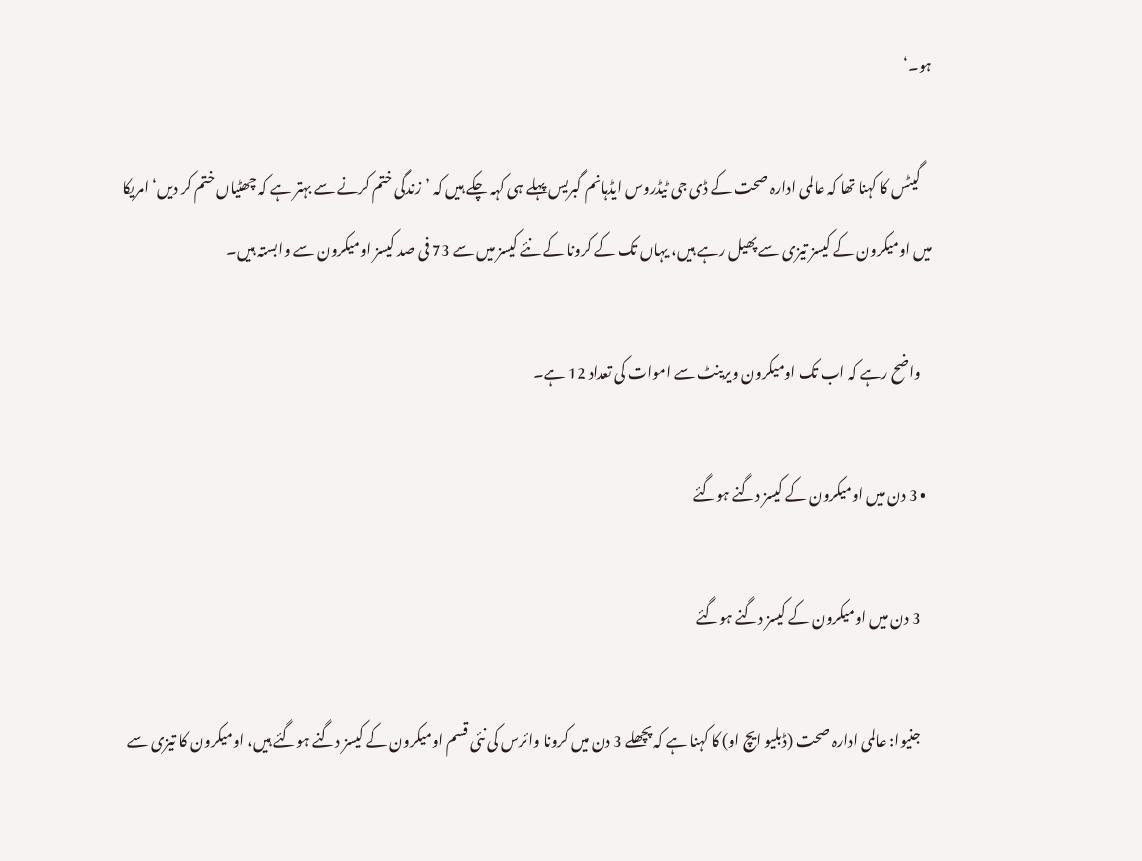ہو۔‘

    گیٹس کا کہنا تھا کہ عالمی ادارہ صحت کے ڈی جی ٹیڈروس ایڈہانم گبریس پہلے ہی کہہ چکے ہیں کہ ’زندگی ختم کرنے سے بہتر ہے کہ چھٹیاں ختم کر دیں‘ امریکا میں اومیکرون کے کیسز تیزی سے پھیل رہے ہیں، یہاں تک کے کرونا کے نئے کیسز میں سے 73 فی صد کیسز اومیکرون سے وابستہ ہیں۔

    واضح رہے کہ اب تک اومیکرون ویرینٹ سے اموات کی تعداد 12 ہے۔

  • 3 دن میں اومیکرون کے کیسز دگنے ہوگئے

    3 دن میں اومیکرون کے کیسز دگنے ہوگئے

    جنیوا: عالمی ادارہ صحت (ڈبلیو ایچ او) کا کہنا ہے کہ پچھلے 3 دن میں کرونا وائرس کی نئی قسم اومیکرون کے کیسز دگنے ہوگئے ہیں، اومیکرون کا تیزی سے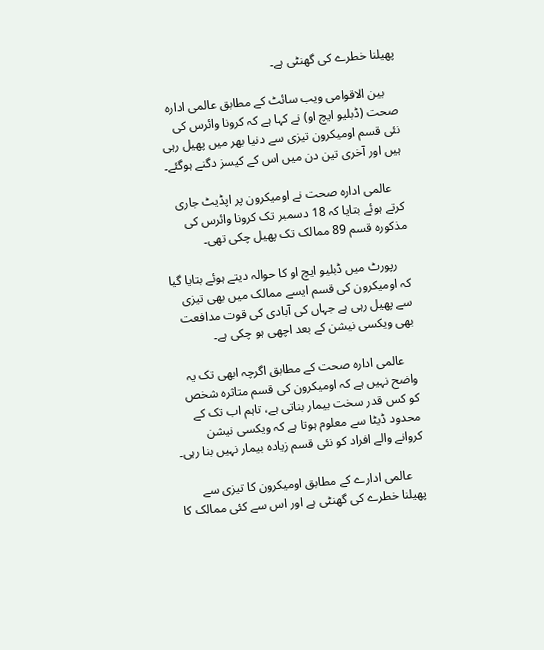پھیلنا خطرے کی گھنٹی ہے۔

    بین الاقوامی ویب سائٹ کے مطابق عالمی ادارہ صحت (ڈبلیو ایچ او) نے کہا ہے کہ کرونا وائرس کی نئی قسم اومیکرون تیزی سے دنیا بھر میں پھیل رہی ہیں اور آخری تین دن میں اس کے کیسز دگنے ہوگئے۔

    عالمی ادارہ صحت نے اومیکرون پر اپڈیٹ جاری کرتے ہوئے بتایا کہ 18 دسمبر تک کرونا وائرس کی مذکورہ قسم 89 ممالک تک پھیل چکی تھی۔

    رپورٹ میں ڈبلیو ایچ او کا حوالہ دیتے ہوئے بتایا گیا کہ اومیکرون کی قسم ایسے ممالک میں بھی تیزی سے پھیل رہی ہے جہاں کی آبادی کی قوت مدافعت بھی ویکسی نیشن کے بعد اچھی ہو چکی ہے۔

    عالمی ادارہ صحت کے مطابق اگرچہ ابھی تک یہ واضح نہیں ہے کہ اومیکرون کی قسم متاثرہ شخص کو کس قدر سخت بیمار بناتی ہے، تاہم اب تک کے محدود ڈیٹا سے معلوم ہوتا ہے کہ ویکسی نیشن کروانے والے افراد کو نئی قسم زیادہ بیمار نہیں بنا رہی۔

    عالمی ادارے کے مطابق اومیکرون کا تیزی سے پھیلنا خطرے کی گھنٹی ہے اور اس سے کئی ممالک کا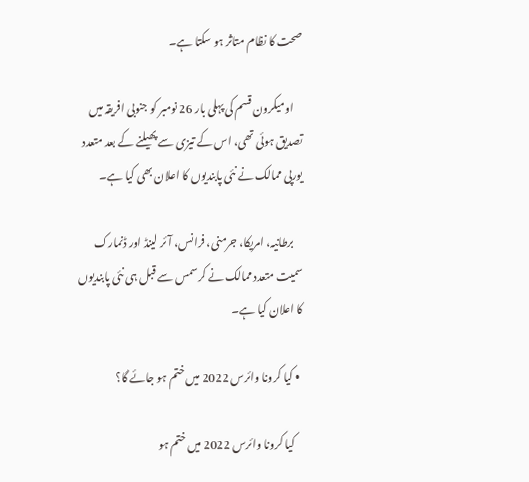صحت کا نظام متاثر ہو سکتا ہے۔

    اومیکرون قسم کی پہلی بار 26 نومبر کو جنوبی افریقہ میں تصدیق ہوئی تھی، اس کے تیزی سے پھیلنے کے بعد متعدد یورپی ممالک نے نئی پابندیوں کا اعلان بھی کیا ہے۔

    برطانیہ، امریکا، جرمنی، فرانس، آئر لینڈ اور ڈنمارک سمیت متعدد ممالک نے کرسمس سے قبل ہی نئی پابندیوں کا اعلان کیا ہے۔

  • کیا کرونا وائرس 2022 میں ختم ہو جائے گا؟

    کیا کرونا وائرس 2022 میں ختم ہو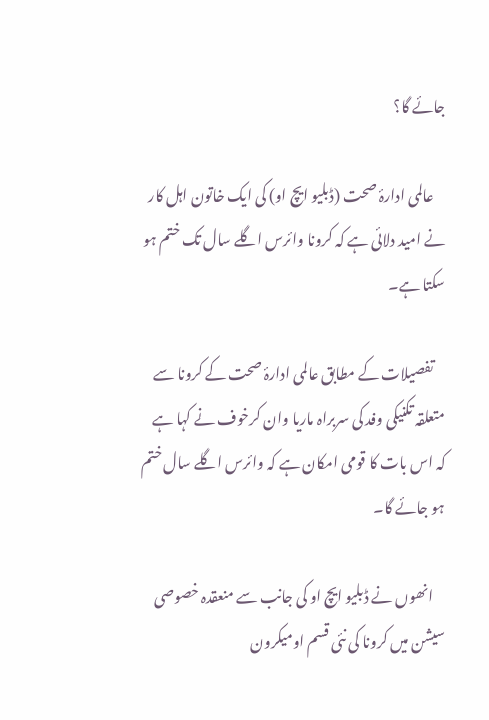جائے گا؟

    عالمی ادارۂ صحت (ڈبلیو ایچ او) کی ایک خاتون اہل کار نے امید دلائی ہے کہ کرونا وائرس اگلے سال تک ختم ہو سکتا ہے۔

    تفصیلات کے مطابق عالمی ادارۂ صحت کے کرونا سے متعلقہ تکنیکی وفد کی سربراہ ماریا وان کرخوف نے کہا ہے کہ اس بات کا قومی امکان ہے کہ وائرس اگلے سال ختم ہو جائے گا۔

    انھوں نے ڈبلیو ایچ او کی جانب سے منعقدہ خصوصی سیشن میں کرونا کی نئی قسم اومیکرون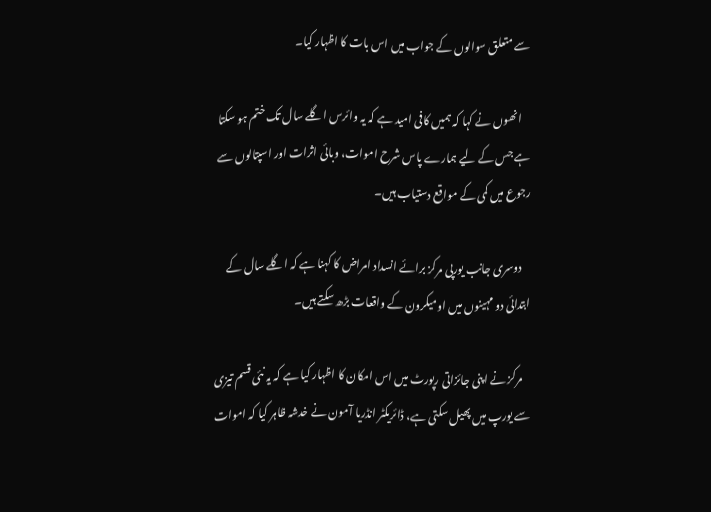سے متعلق سوالوں کے جواب میں اس بات کا اظہار کیا۔

    انھوں نے کہا کہ ہمیں کافی امید ہے کہ یہ وائرس اگلے سال تک ختم ہو سکتا ہے جس کے لیے ہمارے پاس شرح اموات، وبائی اثرات اور اسپتالوں سے رجوع میں کمی کے مواقع دستیاب ہیں۔

    دوسری جانب یورپی مرکز برائے انسداد امراض کا کہنا ہے کہ اگلے سال کے ابتدائی دو مہینوں میں اومیکرون کے واقعات بڑھ سکتے ہیں۔

    مرکز نے اپنی جائزاتی رپورٹ میں اس امکان کا اظہار کیا ہے کہ یہ نئی قسم تیزی سے یورپ میں پھیل سکتی ہے، ڈائریکٹر انڈریا آمون نے خدشہ ظاہر کیا کہ اموات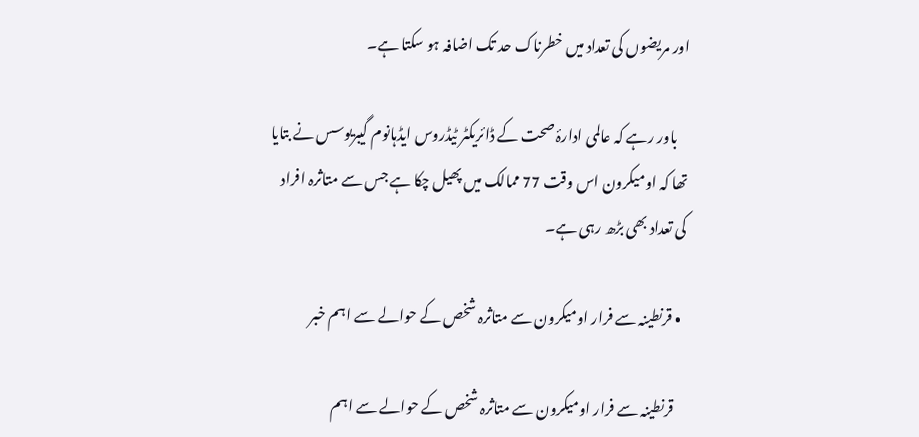اور مریضوں کی تعداد میں خطرناک حد تک اضافہ ہو سکتا ہے۔

    باور رہے کہ عالمی ادارۂ صحت کے ڈائریکٹر ٹیڈروس ایڈہانوم گیبریوسس نے بتایا تھا کہ اومیکرون اس وقت 77 ممالک میں پھیل چکا ہے جس سے متاثرہ افراد کی تعداد بھی بڑھ رہی ہے۔

  • قرنطینہ سے فرار اومیکرون سے متاثرہ شخص کے حوالے سے اہم خبر

    قرنطینہ سے فرار اومیکرون سے متاثرہ شخص کے حوالے سے اہم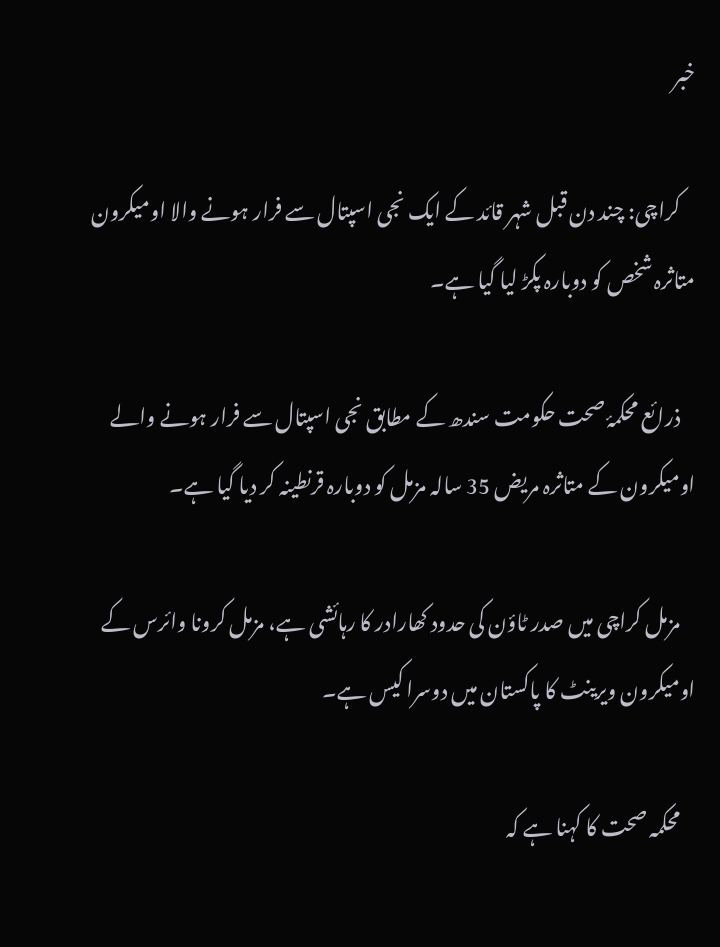خبر

    کراچی: چند دن قبل شہر قائد کے ایک نجی اسپتال سے فرار ہونے والا اومیکرون متاثرہ شخص کو دوبارہ پکڑ لیا گیا ہے۔

    ذرائع محکمۂ صحت حکومت سندھ کے مطابق نجی اسپتال سے فرار ہونے والے اومیکرون کے متاثرہ مریض 35 سالہ مزمل کو دوبارہ قرنطینہ کر دیا گیا ہے۔

    مزمل کراچی میں صدر ٹاؤن کی حدود کھارادر کا رہائشی ہے، مزمل کرونا وائرس کے اومیکرون ویرینٹ کا پاکستان میں دوسرا کیس ہے۔

    محکمہ صحت کا کہنا ہے کہ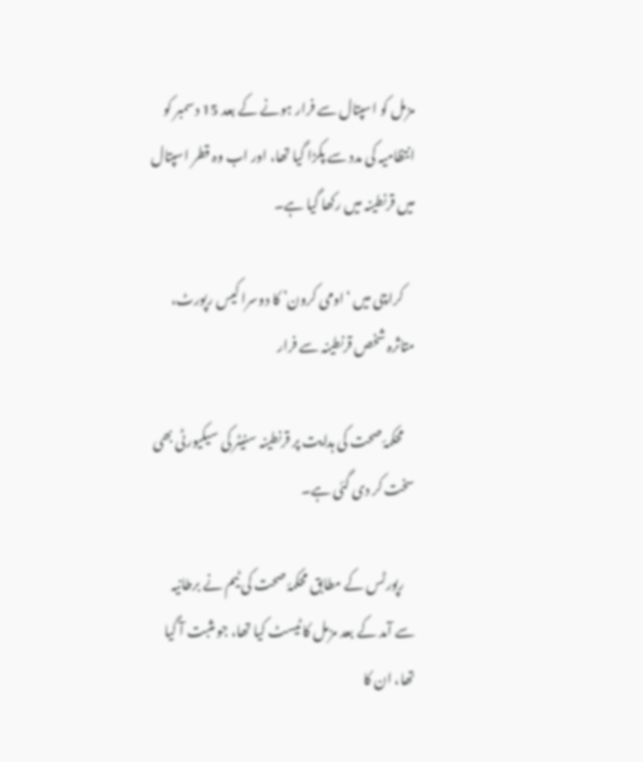مزمل کو اسپتال سے فرار ہونے کے بعد 15 دسمبر کو انتظامیہ کی مدد سے پکڑا گیا تھا، اور اب وہ قطر اسپتال میں قرنطینہ میں رکھا گیا ہے۔

    کراچی میں ‘اومی کرون’ کا دوسرا کیس رپورٹ، متاثرہ شخص قرنطینہ سے فرار

    محکمۂ صحت کی ہدایت پر قرنطینہ سنیٹر کی سیکیورٹی بھی سخت کر دی گئی ہے۔

    رپورٹس کے مطابق محکمۂ صحت کی ٹیم نے برطانیہ سے آمد کے بعد مزمل کا ٹیسٹ کیا تھا، جو مثبت آ گیا تھا، ان کا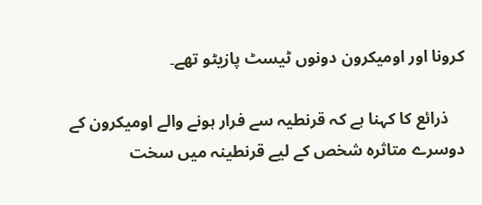کرونا اور اومیکرون دونوں ٹیسٹ پازیٹو تھے۔

    ذرائع کا کہنا ہے کہ قرنطیہ سے فرار ہونے والے اومیکرون کے دوسرے متاثرہ شخص کے لیے قرنطینہ میں سخت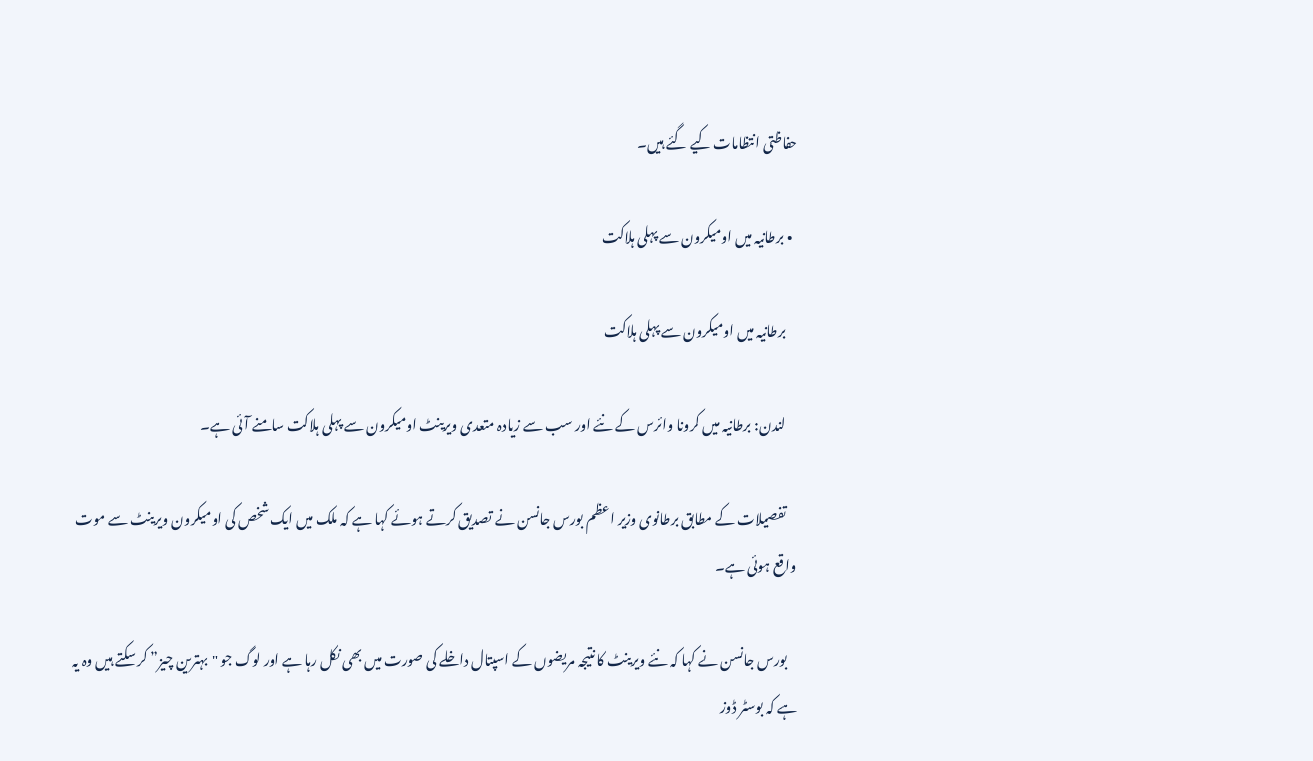حفاظتی انتظامات کیے گئے ہیں۔

  • برطانیہ میں اومیکرون سے پہلی ہلاکت

    برطانیہ میں اومیکرون سے پہلی ہلاکت

    لندن: برطانیہ میں کرونا وائرس کے نئے اور سب سے زیادہ متعدی ویرینٹ اومیکرون سے پہلی ہلاکت سامنے آئی ہے۔

    تفصیلات کے مطابق برطانوی وزیر اعظم بورس جانسن نے تصدیق کرتے ہوئے کہا ہے کہ ملک میں ایک شخص کی اومیکرون ویرینٹ سے موت واقع ہوئی ہے۔

    بورس جانسن نے کہا کہ نئے ویرینٹ کا نتیجہ مریضوں کے اسپتال داخلے کی صورت میں بھی نکل رہا ہے اور لوگ جو "بہترین چیز” کر سکتے ہیں وہ یہ ہے کہ بوسٹر ڈوز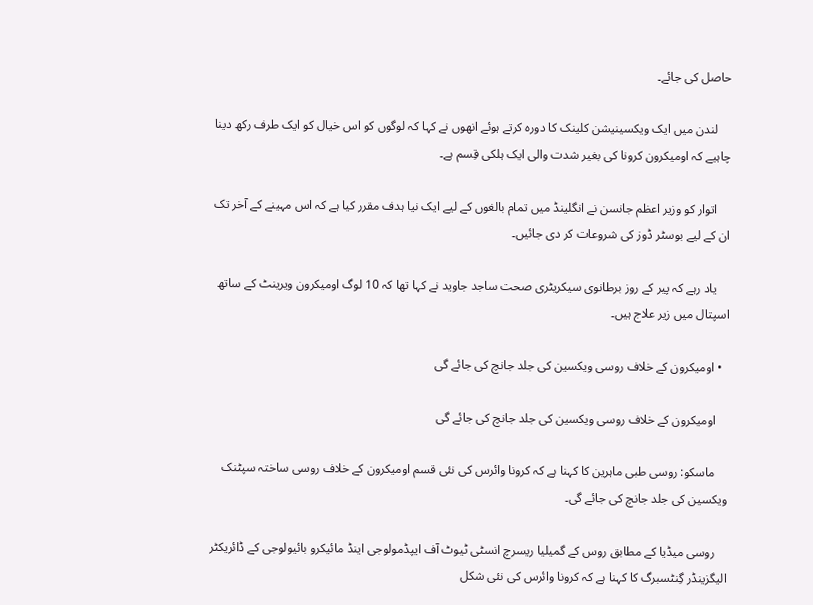حاصل کی جائے۔

    لندن میں ایک ویکسینیشن کلینک کا دورہ کرتے ہوئے انھوں نے کہا کہ لوگوں کو اس خیال کو ایک طرف رکھ دینا چاہیے کہ اومیکرون کرونا کی بغیر شدت والی ایک ہلکی قِسم ہے۔

    اتوار کو وزیر اعظم جانسن نے انگلینڈ میں تمام بالغوں کے لیے ایک نیا ہدف مقرر کیا ہے کہ اس مہینے کے آخر تک ان کے لیے بوسٹر ڈوز کی شروعات کر دی جائیں۔

    یاد رہے کہ پیر کے روز برطانوی سیکریٹری صحت ساجد جاوید نے کہا تھا کہ 10 لوگ اومیکرون ویرینٹ کے ساتھ اسپتال میں زیر علاج ہیں۔

  • اومیکرون کے خلاف روسی ویکسین کی جلد جانچ کی جائے گی

    اومیکرون کے خلاف روسی ویکسین کی جلد جانچ کی جائے گی

    ماسکو: روسی طبی ماہرین کا کہنا ہے کہ کرونا وائرس کی نئی قسم اومیکرون کے خلاف روسی ساختہ سپٹنک ویکسین کی جلد جانچ کی جائے گی۔

    روسی میڈیا کے مطابق روس کے گمیلیا ریسرچ انسٹی ٹیوٹ آف ایپڈمولوجی اینڈ مائیکرو بائیولوجی کے ڈائریکٹر الیگزینڈر گِنٹسبرگ کا کہنا ہے کہ کرونا وائرس کی نئی شکل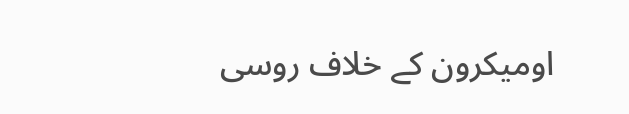اومیکرون کے خلاف روسی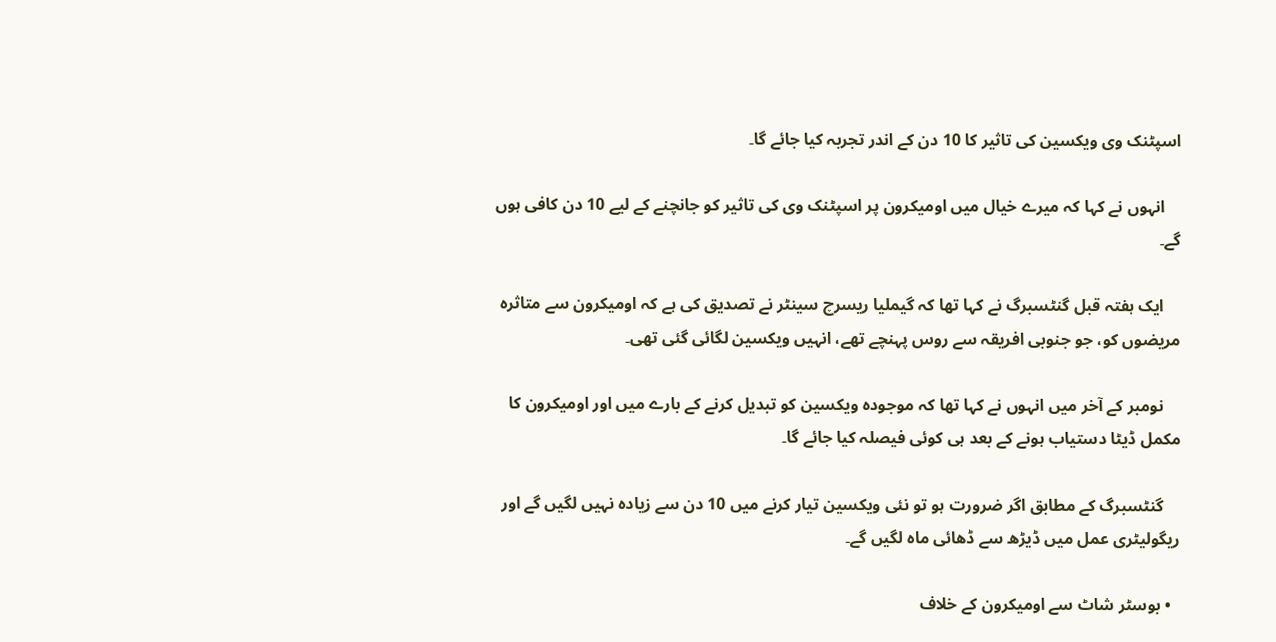اسپٹنک وی ویکسین کی تاثیر کا 10 دن کے اندر تجربہ کیا جائے گا۔

    انہوں نے کہا کہ میرے خیال میں اومیکرون پر اسپٹنک وی کی تاثیر کو جانچنے کے لیے 10 دن کافی ہوں گے۔

    ایک ہفتہ قبل گنٹسبرگ نے کہا تھا کہ گیملیا ریسرچ سینٹر نے تصدیق کی ہے کہ اومیکرون سے متاثرہ مریضوں کو، جو جنوبی افریقہ سے روس پہنچے تھے، انہیں ویکسین لگائی گئی تھی۔

    نومبر کے آخر میں انہوں نے کہا تھا کہ موجودہ ویکسین کو تبدیل کرنے کے بارے میں اور اومیکرون کا مکمل ڈیٹا دستیاب ہونے کے بعد ہی کوئی فیصلہ کیا جائے گا۔

    گنٹسبرگ کے مطابق اگر ضرورت ہو تو نئی ویکسین تیار کرنے میں 10 دن سے زیادہ نہیں لگیں گے اور ریگولیٹری عمل میں ڈیڑھ سے ڈھائی ماہ لگیں گے۔

  • بوسٹر شاٹ سے اومیکرون کے خلاف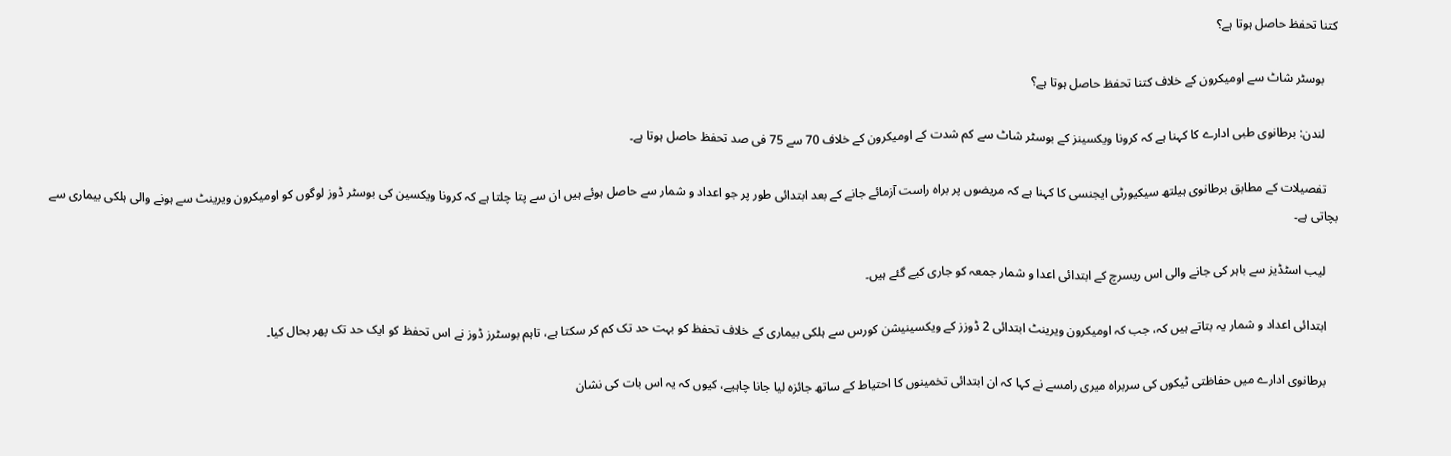کتنا تحفظ حاصل ہوتا ہے؟

    بوسٹر شاٹ سے اومیکرون کے خلاف کتنا تحفظ حاصل ہوتا ہے؟

    لندن: برطانوی طبی ادارے کا کہنا ہے کہ کرونا ویکسینز کے بوسٹر شاٹ سے کم شدت کے اومیکرون کے خلاف 70 سے 75 فی صد تحفظ حاصل ہوتا ہے۔

    تفصیلات کے مطابق برطانوی ہیلتھ سیکیورٹی ایجنسی کا کہنا ہے کہ مریضوں پر براہ راست آزمائے جانے کے بعد ابتدائی طور پر جو اعداد و شمار سے حاصل ہوئے ہیں ان سے پتا چلتا ہے کہ کرونا ویکسین کی بوسٹر ڈوز لوگوں کو اومیکرون ویرینٹ سے ہونے والی ہلکی بیماری سے بچاتی ہے۔

    لیب اسٹڈیز سے باہر کی جانے والی اس ریسرچ کے ابتدائی اعدا و شمار جمعہ کو جاری کیے گئے ہیں۔

    ابتدائی اعداد و شمار یہ بتاتے ہیں کہ، جب کہ اومیکرون ویرینٹ ابتدائی 2 ڈوزز کے ویکسینیشن کورس سے ہلکی بیماری کے خلاف تحفظ کو بہت حد تک کم کر سکتا ہے، تاہم بوسٹرز ڈوز نے اس تحفظ کو ایک حد تک پھر بحال کیا۔

    برطانوی ادارے میں حفاظتی ٹیکوں کی سربراہ میری رامسے نے کہا کہ ان ابتدائی تخمینوں کا احتیاط کے ساتھ جائزہ لیا جانا چاہیے، کیوں کہ یہ اس بات کی نشان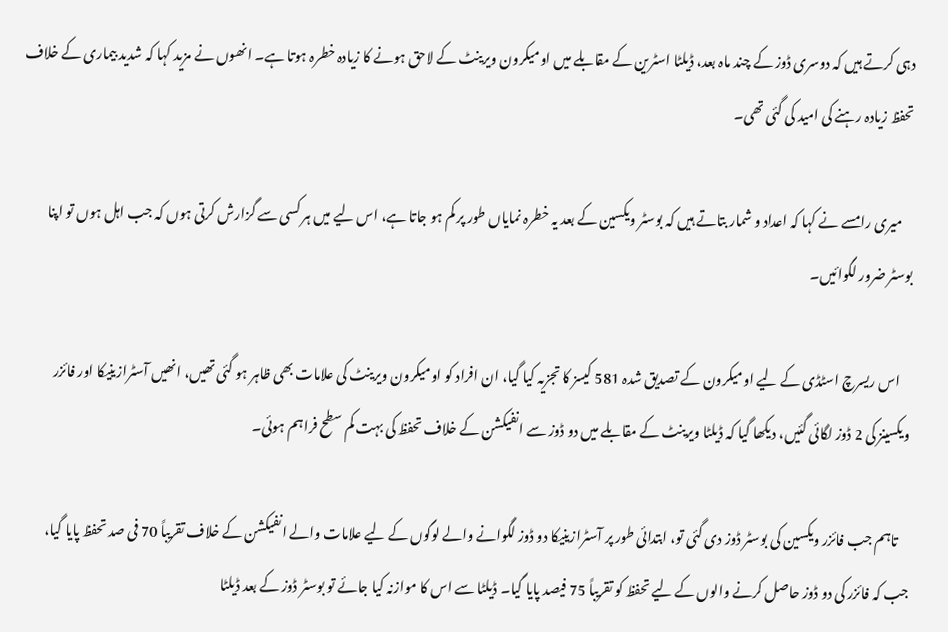دہی کرتے ہیں کہ دوسری ڈوز کے چند ماہ بعد، ڈیلٹا اسٹرین کے مقابلے میں اومیکرون ویرینٹ کے لاحق ہونے کا زیادہ خطرہ ہوتا ہے۔ انھوں نے مزید کہا کہ شدید بیماری کے خلاف تحفظ زیادہ رہنے کی امید کی گئی تھی۔

    میری رامسے نے کہا کہ اعداد و شمار بتاتے ہیں کہ بوسٹر ویکسین کے بعد یہ خطرہ نمایاں طور پر کم ہو جاتا ہے، اس لیے میں ہر کسی سے گزارش کرتی ہوں کہ جب اہل ہوں تو اپنا بوسٹر ضرور لگوائیں۔

    اس ریسرچ اسٹڈی کے لیے اومیکرون کے تصدیق شدہ 581 کیسز کا تجزیہ کیا گیا، ان افراد کو اومیکرون ویرینٹ کی علامات بھی ظاہر ہو گئی تھیں، انھیں آسٹرازینیکا اور فائزر ویکسینز کی 2 ڈوز لگائی گئیں، دیکھا گیا کہ ڈیلٹا ویرینٹ کے مقابلے میں دو ڈوز سے انفیکشن کے خلاف تحفظ کی بہت کم سطح فراہم ہوئی۔

    تاہم جب فائزر ویکسین کی بوسٹر ڈوز دی گئی تو، ابتدائی طور پر آسٹرازینیکا دو ڈوز لگوانے والے لوگوں کے لیے علامات والے انفیکشن کے خلاف تقریباً 70 فی صد تحفظ پایا گیا، جب کہ فائزر کی دو ڈوز حاصل کرنے والوں کے لیے تحفظ کو تقریباً 75 فیصد پایا گیا۔ ڈیلٹا سے اس کا موازنہ کیا جائے تو بوسٹر ڈوز کے بعد ڈیلٹا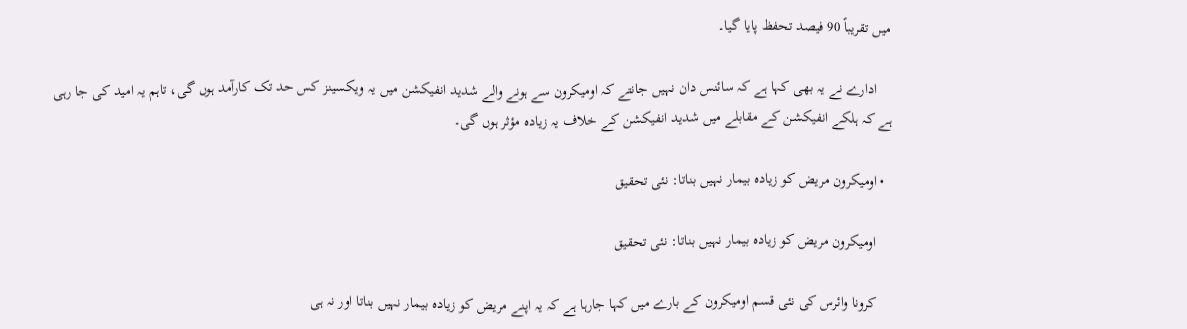میں تقریباً 90 فیصد تحفظ پایا گیا۔

    ادارے نے یہ بھی کہا ہے کہ سائنس دان نہیں جانتے کہ اومیکرون سے ہونے والے شدید انفیکشن میں یہ ویکسینز کس حد تک کارآمد ہوں گی، تاہم یہ امید کی جا رہی ہے کہ ہلکے انفیکشن کے مقابلے میں شدید انفیکشن کے خلاف یہ زیادہ مؤثر ہوں گی۔

  • اومیکرون مریض کو زیادہ بیمار نہیں بناتا: نئی تحقیق

    اومیکرون مریض کو زیادہ بیمار نہیں بناتا: نئی تحقیق

    کرونا وائرس کی نئی قسم اومیکرون کے بارے میں کہا جارہا ہے کہ یہ اپنے مریض کو زیادہ بیمار نہیں بناتا اور نہ ہی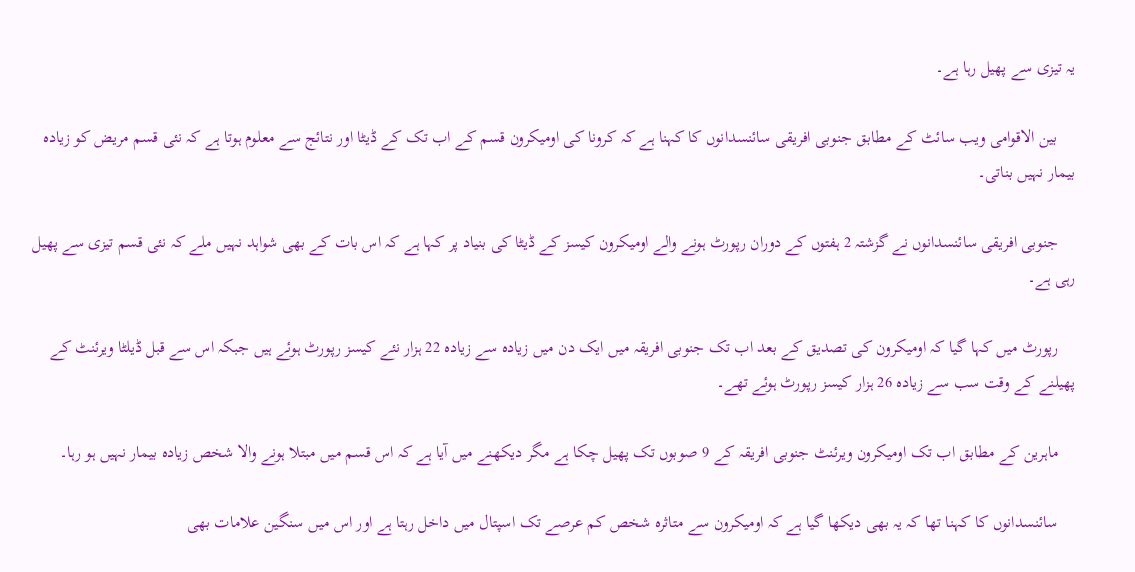یہ تیزی سے پھیل رہا ہے۔

    بین الاقوامی ویب سائٹ کے مطابق جنوبی افریقی سائنسدانوں کا کہنا ہے کہ کرونا کی اومیکرون قسم کے اب تک کے ڈیٹا اور نتائج سے معلوم ہوتا ہے کہ نئی قسم مریض کو زیادہ بیمار نہیں بناتی۔

    جنوبی افریقی سائنسدانوں نے گزشتہ 2 ہفتوں کے دوران رپورٹ ہونے والے اومیکرون کیسز کے ڈیٹا کی بنیاد پر کہا ہے کہ اس بات کے بھی شواہد نہیں ملے کہ نئی قسم تیزی سے پھیل رہی ہے۔

    رپورٹ میں کہا گیا کہ اومیکرون کی تصدیق کے بعد اب تک جنوبی افریقہ میں ایک دن میں زیادہ سے زیادہ 22 ہزار نئے کیسز رپورٹ ہوئے ہیں جبکہ اس سے قبل ڈیلٹا ویرئنٹ کے پھیلنے کے وقت سب سے زیادہ 26 ہزار کیسز رپورٹ ہوئے تھے۔

    ماہرین کے مطابق اب تک اومیکرون ویرئنٹ جنوبی افریقہ کے 9 صوبوں تک پھیل چکا ہے مگر دیکھنے میں آیا ہے کہ اس قسم میں مبتلا ہونے والا شخص زیادہ بیمار نہیں ہو رہا۔

    سائنسدانوں کا کہنا تھا کہ یہ بھی دیکھا گیا ہے کہ اومیکرون سے متاثرہ شخص کم عرصے تک اسپتال میں داخل رہتا ہے اور اس میں سنگین علامات بھی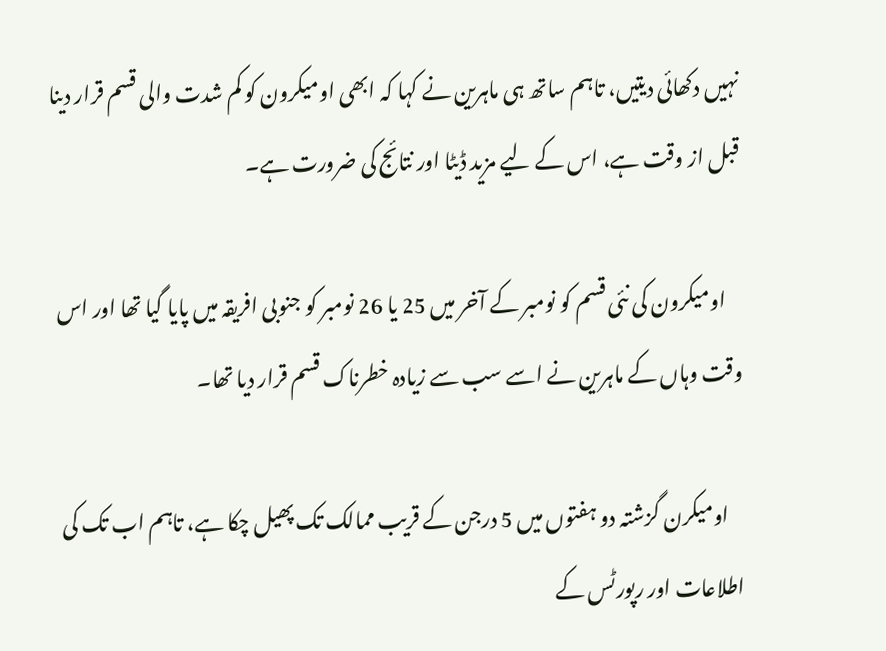نہیں دکھائی دیتیں، تاہم ساتھ ہی ماہرین نے کہا کہ ابھی اومیکرون کو کم شدت والی قسم قرار دینا قبل از وقت ہے، اس کے لیے مزید ڈیٹا اور نتائج کی ضرورت ہے۔

    اومیکرون کی نئی قسم کو نومبر کے آخر میں 25 یا 26 نومبر کو جنوبی افریقہ میں پایا گیا تھا اور اس وقت وہاں کے ماہرین نے اسے سب سے زیادہ خطرناک قسم قرار دیا تھا۔

    اومیکرن گزشتہ دو ہفتوں میں 5 درجن کے قریب ممالک تک پھیل چکا ہے، تاہم اب تک کی اطلاعات اور رپورٹس کے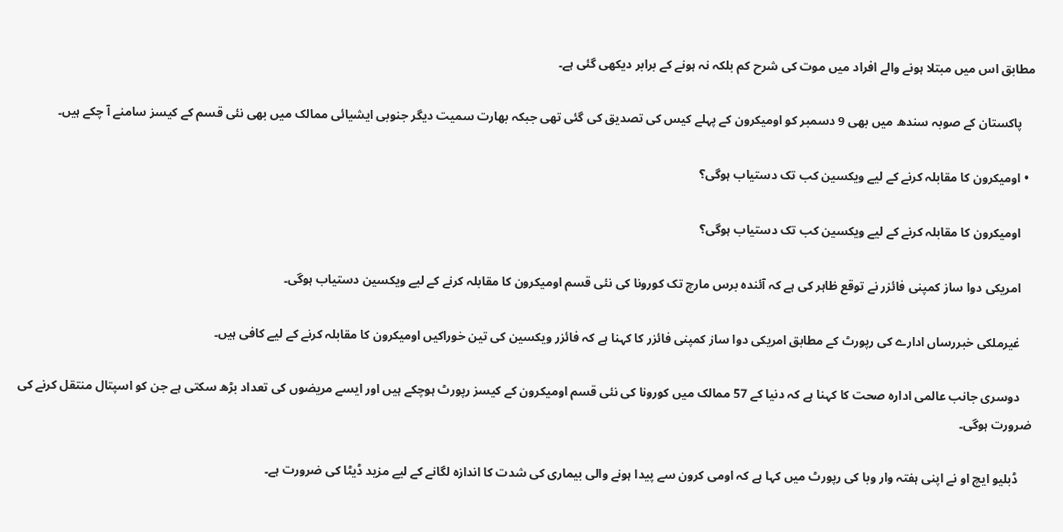مطابق اس میں مبتلا ہونے والے افراد میں موت کی شرح کم بلکہ نہ ہونے کے برابر دیکھی گئی ہے۔

    پاکستان کے صوبہ سندھ میں بھی 9 دسمبر کو اومیکرون کے پہلے کیس کی تصدیق کی گئی تھی جبکہ بھارت سمیت دیگر جنوبی ایشیائی ممالک میں بھی نئی قسم کے کیسز سامنے آ چکے ہیں۔

  • اومیکرون کا مقابلہ کرنے کے لیے ویکسین کب تک دستیاب ہوگی؟

    اومیکرون کا مقابلہ کرنے کے لیے ویکسین کب تک دستیاب ہوگی؟

    امریکی دوا ساز کمپنی فائزر نے توقع ظاہر کی ہے کہ آئندہ برس مارچ تک کورونا کی نئی قسم اومیکرون کا مقابلہ کرنے کے لیے ویکسین دستیاب ہوگی۔

    غیرملکی خبررساں ادارے کی رپورٹ کے مطابق امریکی دوا ساز کمپنی فائزر کا کہنا ہے کہ فائزر ویکسین کی تین خوراکیں اومیکرون کا مقابلہ کرنے کے لیے کافی ہیں۔

    دوسری جانب عالمی ادارہ صحت کا کہنا ہے کہ دنیا کے 57 ممالک میں کورونا کی نئی قسم اومیکرون کے کیسز رپورٹ ہوچکے ہیں اور ایسے مریضوں کی تعداد بڑھ سکتی ہے جن کو اسپتال منتقل کرنے کی ضرورت ہوگی۔

    ڈبلیو ایچ او نے اپنی ہفتہ وار وبا کی رپورٹ میں کہا ہے کہ اومی کرون سے پیدا ہونے والی بیماری کی شدت کا اندازہ لگانے کے لیے مزید ڈیٹا کی ضرورت ہے۔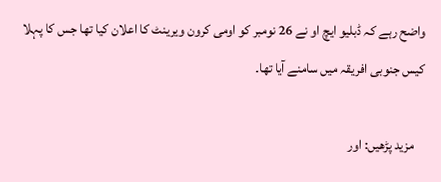واضح رہے کہ ڈبلیو ایچ او نے 26 نومبر کو اومی کرون ویرینٹ کا اعلان کیا تھا جس کا پہلا کیس جنوبی افریقہ میں سامنے آیا تھا۔

    مزید پڑھیں: اور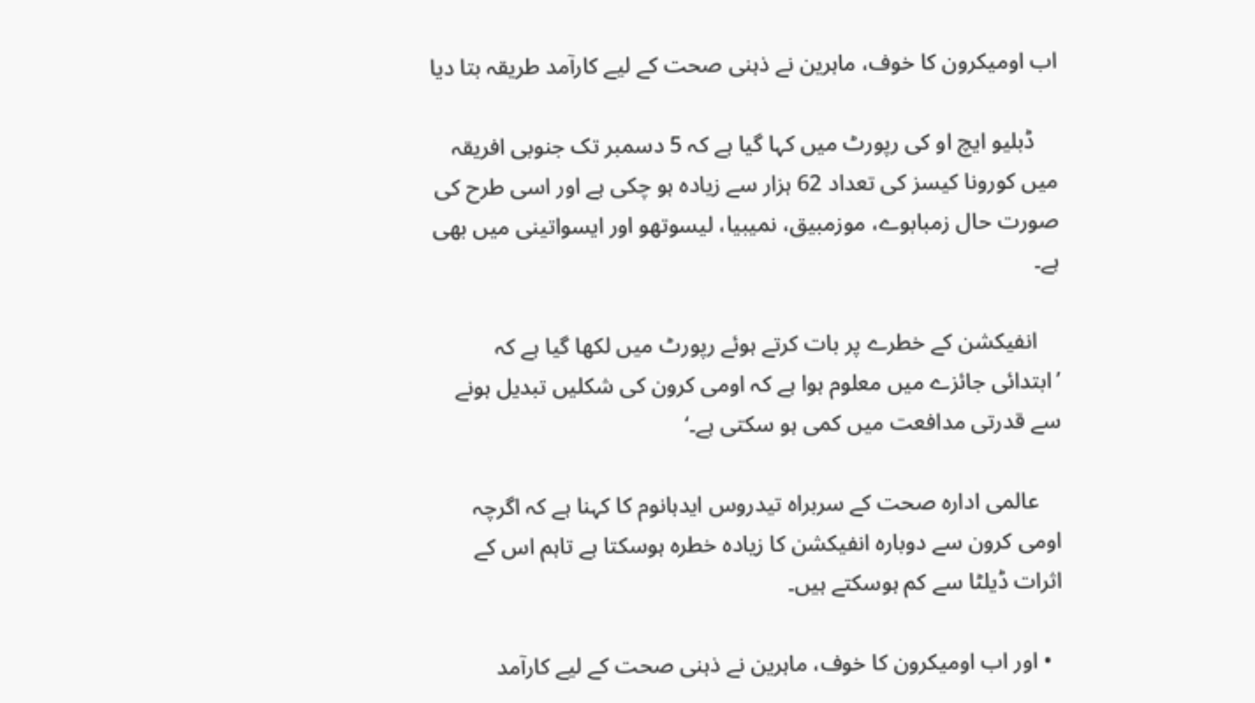اب اومیکرون کا خوف، ماہرین نے ذہنی صحت کے لیے کارآمد طریقہ بتا دیا

    ڈبلیو ایچ او کی رپورٹ میں کہا گیا ہے کہ 5 دسمبر تک جنوبی افریقہ میں کورونا کیسز کی تعداد 62 ہزار سے زیادہ ہو چکی ہے اور اسی طرح کی صورت حال زمبابوے، موزمبیق، نمیبیا، لیسوتھو اور ایسواتینی میں بھی ہے۔

    انفیکشن کے خطرے پر بات کرتے ہوئے رپورٹ میں لکھا گیا ہے کہ ’ابتدائی جائزے میں معلوم ہوا ہے کہ اومی کرون کی شکلیں تبدیل ہونے سے قدرتی مدافعت میں کمی ہو سکتی ہے۔‘

    عالمی ادارہ صحت کے سربراہ تیدروس ایدہانوم کا کہنا ہے کہ اگرچہ اومی کرون سے دوبارہ انفیکشن کا زیادہ خطرہ ہوسکتا ہے تاہم اس کے اثرات ڈیلٹا سے کم ہوسکتے ہیں۔

  • اور اب اومیکرون کا خوف، ماہرین نے ذہنی صحت کے لیے کارآمد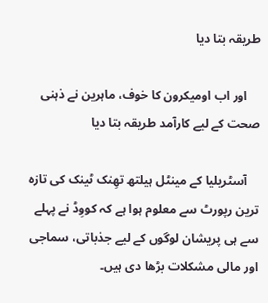طریقہ بتا دیا

    اور اب اومیکرون کا خوف، ماہرین نے ذہنی صحت کے لیے کارآمد طریقہ بتا دیا

    آسٹریلیا کے مینٹل ہیلتھ تھِنک ٹینک کی تازہ ترین رپورٹ سے معلوم ہوا ہے کہ کووِڈ نے پہلے سے ہی پریشان لوگوں کے لیے جذباتی، سماجی اور مالی مشکلات بڑھا دی ہیں۔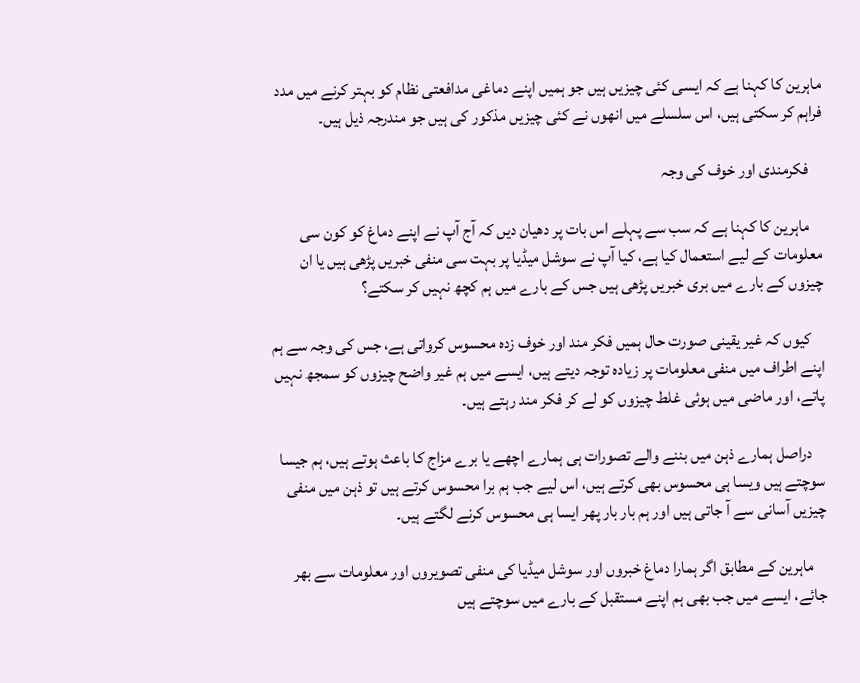ماہرین کا کہنا ہے کہ ایسی کئی چیزیں ہیں جو ہمیں اپنے دماغی مدافعتی نظام کو بہتر کرنے میں مدد فراہم کر سکتی ہیں، اس سلسلے میں انھوں نے کئی چیزیں مذکور کی ہیں جو مندرجہ ذیل ہیں۔

    فکرمندی اور خوف کی وجہ

    ماہرین کا کہنا ہے کہ سب سے پہلے اس بات پر دھیان دیں کہ آج آپ نے اپنے دماغ کو کون سی معلومات کے لیے استعمال کیا ہے، کیا آپ نے سوشل میڈیا پر بہت سی منفی خبریں پڑھی ہیں یا ان چیزوں کے بارے میں بری خبریں پڑھی ہیں جس کے بارے میں ہم کچھ نہیں کر سکتے؟

    کیوں کہ غیر یقینی صورت حال ہمیں فکر مند اور خوف زدہ محسوس کرواتی ہے، جس کی وجہ سے ہم اپنے اطراف میں منفی معلومات پر زیادہ توجہ دیتے ہیں، ایسے میں ہم غیر واضح چیزوں کو سمجھ نہیں پاتے، اور ماضی میں ہوئی غلط چیزوں کو لے کر فکر مند رہتے ہیں۔

    دراصل ہمارے ذہن میں بننے والے تصورات ہی ہمارے اچھے یا برے مزاج کا باعث ہوتے ہیں، ہم جیسا سوچتے ہیں ویسا ہی محسوس بھی کرتے ہیں، اس لیے جب ہم برا محسوس کرتے ہیں تو ذہن میں منفی چیزیں آسانی سے آ جاتی ہیں اور ہم بار بار پھر ایسا ہی محسوس کرنے لگتے ہیں۔

    ماہرین کے مطابق اگر ہمارا دماغ خبروں اور سوشل میڈیا کی منفی تصویروں اور معلومات سے بھر جائے، ایسے میں جب بھی ہم اپنے مستقبل کے بارے میں سوچتے ہیں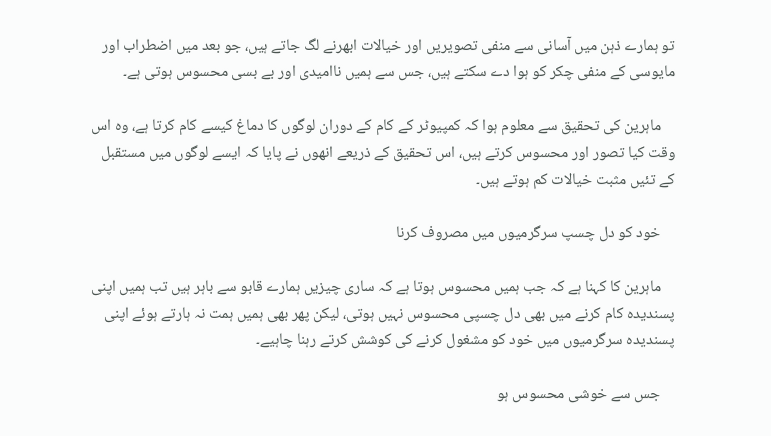تو ہمارے ذہن میں آسانی سے منفی تصویریں اور خیالات ابھرنے لگ جاتے ہیں، جو بعد میں اضطراب اور مایوسی کے منفی چکر کو ہوا دے سکتے ہیں، جس سے ہمیں ناامیدی اور بے بسی محسوس ہوتی ہے۔

    ماہرین کی تحقیق سے معلوم ہوا کہ کمپیوٹر کے کام کے دوران لوگوں کا دماغ کیسے کام کرتا ہے، وہ اس وقت کیا تصور اور محسوس کرتے ہیں، اس تحقیق کے ذریعے انھوں نے پایا کہ ایسے لوگوں میں مستقبل کے تئیں مثبت خیالات کم ہوتے ہیں۔

    خود کو دل چسپ سرگرمیوں میں مصروف کرنا

    ماہرین کا کہنا ہے کہ جب ہمیں محسوس ہوتا ہے کہ ساری چیزیں ہمارے قابو سے باہر ہیں تب ہمیں اپنی پسندیدہ کام کرنے میں بھی دل چسپی محسوس نہیں ہوتی، لیکن پھر بھی ہمیں ہمت نہ ہارتے ہوئے اپنی پسندیدہ سرگرمیوں میں خود کو مشغول کرنے کی کوشش کرتے رہنا چاہیے۔

    جس سے خوشی محسوس ہو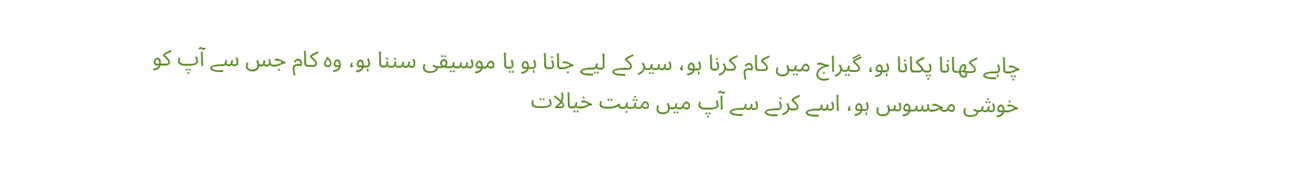چاہے کھانا پکانا ہو، گیراج میں کام کرنا ہو، سیر کے لیے جانا ہو یا موسیقی سننا ہو، وہ کام جس سے آپ کو خوشی محسوس ہو، اسے کرنے سے آپ میں مثبت خیالات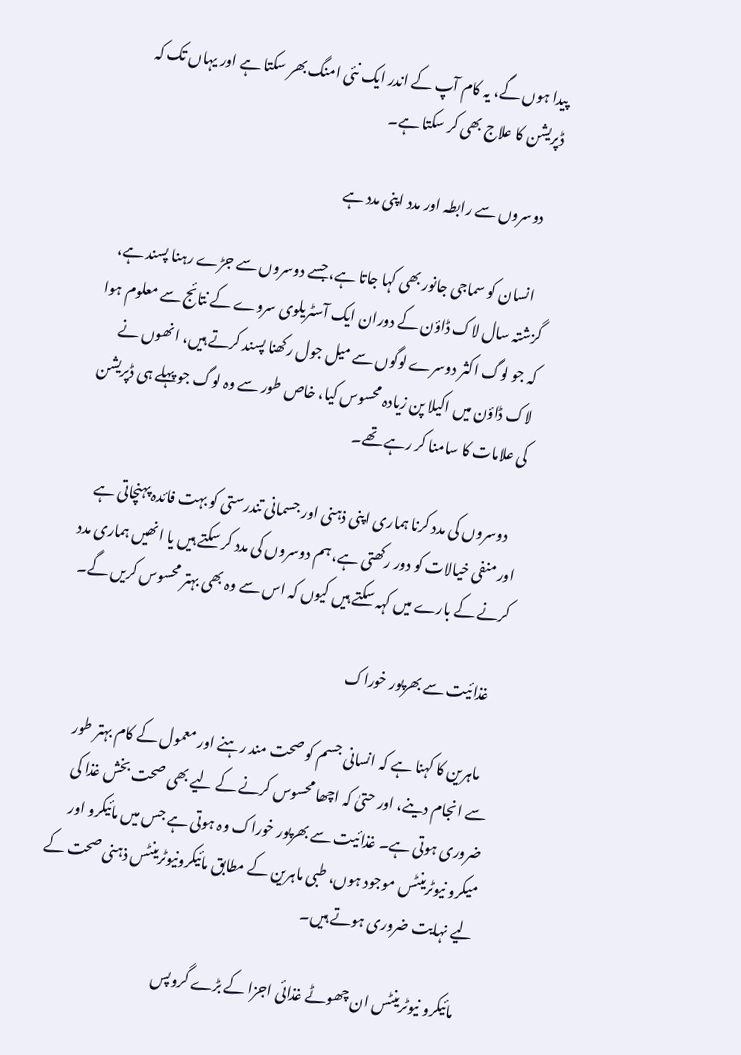پیدا ہوں گے، یہ کام آپ کے اندر ایک نئی امنگ بھر سکتا ہے اور یہاں تک کہ ڈپریشن کا علاج بھی کر سکتا ہے۔

    دوسروں سے رابطہ اور مدد اپنی مدد ہے

    انسان کو سماجی جانور بھی کہا جاتا ہے، جسے دوسروں سے جڑے رہنا پسند ہے، گزشتہ سال لاک ڈاؤن کے دوران ایک آسٹریلوی سروے کے نتائج سے معلوم ہوا کہ جو لوگ اکثر دوسرے لوگوں سے میل جول رکھنا پسند کرتے ہیں، انھوں نے لاک ڈاؤن میں اکیلا پن زیادہ محسوس کیا، خاص طور سے وہ لوگ جو پہلے ہی ڈپریشن کی علامات کا سامنا کر رہے تھے۔

    دوسروں کی مدد کرنا ہماری اپنی ذہنی اور جسمانی تندرستی کو بہت فائدہ پہنچاتی ہے اور منفی خیالات کو دور رکھتی ہے، ہم دوسروں کی مدد کر سکتے ہیں یا انھیں ہماری مدد کرنے کے بارے میں کہہ سکتے ہیں کیوں کہ اس سے وہ بھی بہتر محسوس کریں گے۔

    غذائیت سے بھرپور خوراک

    ماہرین کا کہنا ہے کہ انسانی جسم کو صحت مند رہنے اور معمول کے کام بہتر طور سے انجام دینے، اور حتیٰ کہ اچھا محسوس کرنے کے لیے بھی صحت بخش غذا کی ضروری ہوتی ہے۔ غذائیت سے بھرپور خوراک وہ ہوتی ہے جس میں مائیکرو اور میکرو نیوٹرینٹس موجود ہوں، طبی ماہرین کے مطابق مائیکرونیوٹرینٹس ذہنی صحت کے لیے نہایت ضروری ہوتے ہیں۔

    مائیکرو نیوٹرینٹس ان چھوٹے غذائی اجزا کے بڑے گروپس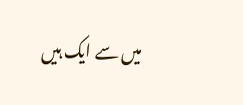میں سے ایک ہیں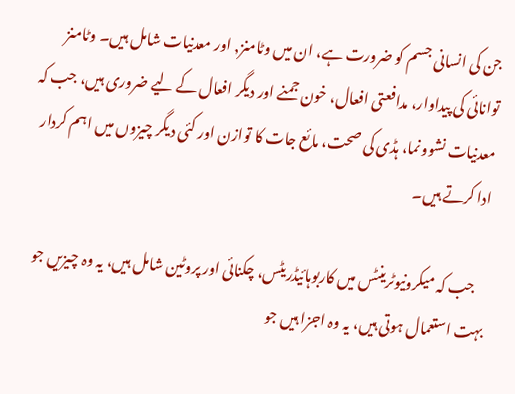جن کی انسانی جسم کو ضرورت ہے، ان میں وٹامنز, اور معدنیات شامل ہیں۔ وٹامنز توانائی کی پیداوار، مدافعتی افعال، خون جمنے اور دیگر افعال کے لیے ضروری ہیں، جب کہ معدنیات نشوونما، ہڈی کی صحت، مائع جات کا توازن اور کئی دیگر چیزوں میں اہم کردار ادا کرتے ہیں۔

    جب کہ میکرونیوٹرینٹس میں کاربوہائیڈریٹس، چکنائی اور پروٹین شامل ہیں، یہ وہ چیزیں جو بہت استعمال ہوتی ہیں، یہ وہ اجزا ہیں جو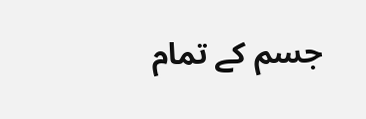جسم کے تمام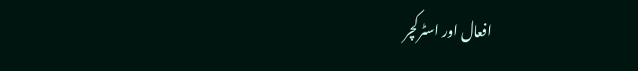افعال اور اسٹرکچر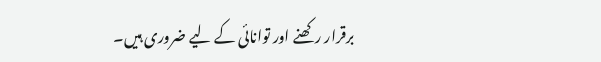برقرار رکھنے اور توانائی کے لیے ضروری ہیں۔